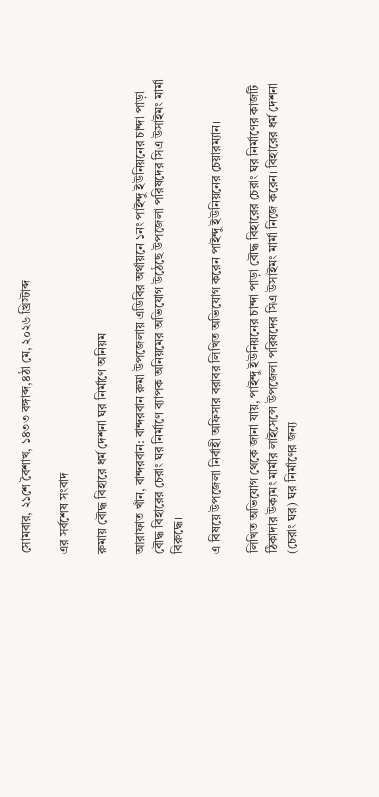সোমবার, ২১শে বৈশাখ, ১৪৩৩ বঙ্গাব্দ,৪ঠা মে, ২০২৬ খ্রিস্টাব্দ

এর সর্বশেষ সংবাদ

রুমায় বৌদ্ধ বিহারে ধর্ম দেশনা ঘর নির্মাণে অনিয়ম

আরাফাত খাঁন, বান্দরবান: বান্দরবান রুমা উপজেলায় এডিবির অর্থায়নে ১নং পাইন্দু ইউনিয়নের চান্দা পাড়া বৌদ্ধ বিহারের চেরাং ঘর নির্মাণে ব্যাপক অনিয়মের অভিযোগ উঠেছে উপজেলা পরিষদের সিএ উসাইমং মার্মা বিরুদ্ধে।

এ বিষয়ে উপজেলা নির্বাহী অফিসার বরাবর লিখিত অভিযোগ করেন পাইন্দু ইউনিয়নের চেয়ারম্যান।

লিখিত অভিযোগ থেকে জানা যায়, পাইন্দু ইউনিয়নের চান্দা পাড়া বৌদ্ধ বিহারের চেরাং ঘর নির্মাণের কাজটি ঠিকাদার উক্যমং মার্মার লাইসেন্সে উপজেলা পরিষদের সিএ উসাইমং মার্মা নিজে করেন। বিহারের ধর্ম দেশনা (চেরাং ঘর) ঘর নির্মাণের জন্য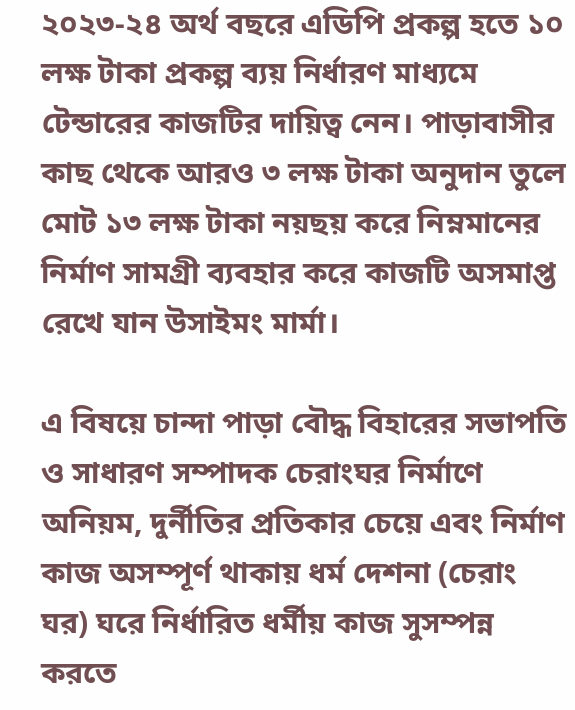২০২৩-২৪ অর্থ বছরে এডিপি প্রকল্প হতে ১০ লক্ষ টাকা প্রকল্প ব্যয় নির্ধারণ মাধ্যমে টেন্ডারের কাজটির দায়িত্ব নেন। পাড়াবাসীর কাছ থেকে আরও ৩ লক্ষ টাকা অনুদান তুলে মোট ১৩ লক্ষ টাকা নয়ছয় করে নিম্নমানের নির্মাণ সামগ্রী ব্যবহার করে কাজটি অসমাপ্ত রেখে যান উসাইমং মার্মা।

এ বিষয়ে চান্দা পাড়া বৌদ্ধ বিহারের সভাপতি ও সাধারণ সম্পাদক চেরাংঘর নির্মাণে অনিয়ম, দুর্নীতির প্রতিকার চেয়ে এবং নির্মাণ কাজ অসম্পূর্ণ থাকায় ধর্ম দেশনা (চেরাং ঘর) ঘরে নির্ধারিত ধর্মীয় কাজ সুসম্পন্ন করতে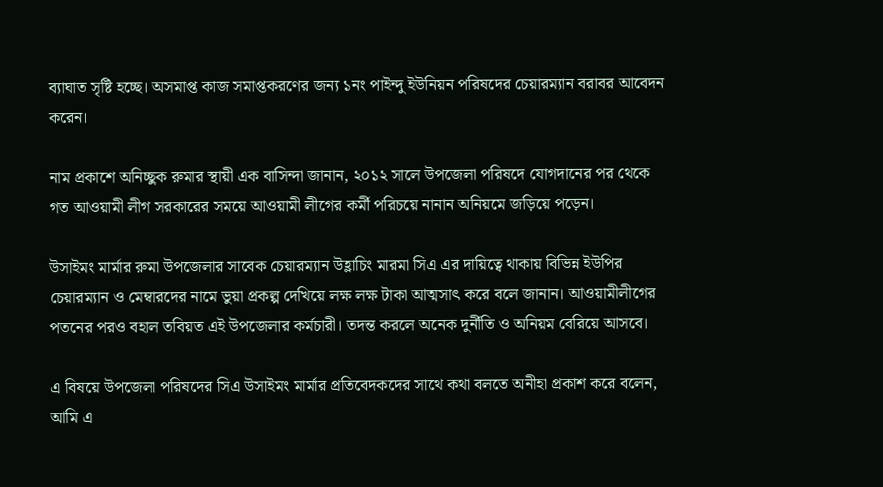ব্যাঘাত সৃষ্টি হচ্ছে। অসমাপ্ত কাজ সমাপ্তকরণের জন্য ১নং পাইন্দু ইউনিয়ন পরিষদের চেয়ারম্যান বরাবর আবেদন করেন।

নাম প্রকাশে অনিচ্ছুক রুমার স্থায়ী এক বাসিন্দা জানান, ২০১২ সালে উপজেলা পরিষদে যোগদানের পর থেকে গত আওয়ামী লীগ সরকারের সময়ে আওয়ামী লীগের কর্মী পরিচয়ে নানান অনিয়মে জড়িয়ে পড়েন।

উসাইমং মার্মার রুমা উপজেলার সাবেক চেয়ারম্যান উহ্লাচিং মারমা সিএ এর দায়িত্বে থাকায় বিভিন্ন ইউপির চেয়ারম্যান ও মেম্বারদের নামে ভুয়া প্রকল্প দেখিয়ে লক্ষ লক্ষ টাকা আত্মসাৎ করে বলে জানান। আওয়ামীলীগের পতনের পরও বহাল তবিয়ত এই উপজেলার কর্মচারী। তদন্ত করলে অনেক দুর্নীতি ও অনিয়ম বেরিয়ে আসবে।

এ বিষয়ে উপজেলা পরিষদের সিএ উসাইমং মার্মার প্রতিবেদকদের সাথে কথা বলতে অনীহা প্রকাশ করে বলেন, আমি এ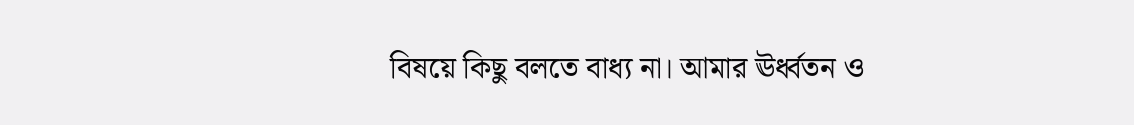বিষয়ে কিছু বলতে বাধ্য না। আমার ঊর্ধ্বতন ও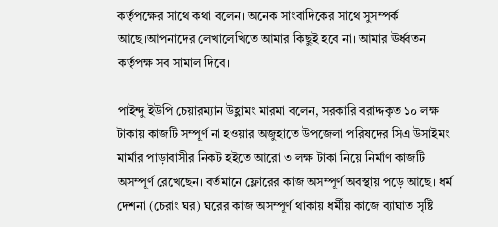কর্তৃপক্ষের সাথে কথা বলেন। অনেক সাংবাদিকের সাথে সুসম্পর্ক আছে।আপনাদের লেখালেখিতে আমার কিছুই হবে না। আমার ঊর্ধ্বতন কর্তৃপক্ষ সব সামাল দিবে।

পাইন্দু ইউপি চেয়ারম্যান উহ্লামং মারমা বলেন, সরকারি বরাদ্দকৃত ১০ লক্ষ টাকায় কাজটি সম্পূর্ণ না হওয়ার অজুহাতে উপজেলা পরিষদের সিএ উসাইমং মার্মার পাড়াবাসীর নিকট হইতে আরো ৩ লক্ষ টাকা নিয়ে নির্মাণ কাজটি অসম্পূর্ণ রেখেছেন। বর্তমানে ফ্লোরের কাজ অসম্পূর্ণ অবস্থায় পড়ে আছে। ধর্ম দেশনা (চেরাং ঘর) ঘরের কাজ অসম্পূর্ণ থাকায় ধর্মীয় কাজে ব্যাঘাত সৃষ্টি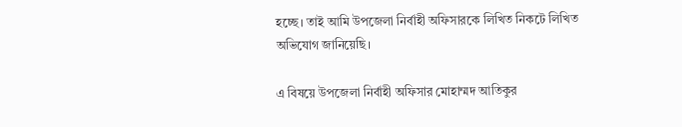হচ্ছে। তাই আমি উপজেলা নির্বাহী অফিসারকে লিখিত নিকটে লিখিত অভিযোগ জানিয়েছি।

এ বিষয়ে উপজেলা নির্বাহী অফিসার মোহাম্মদ আতিকুর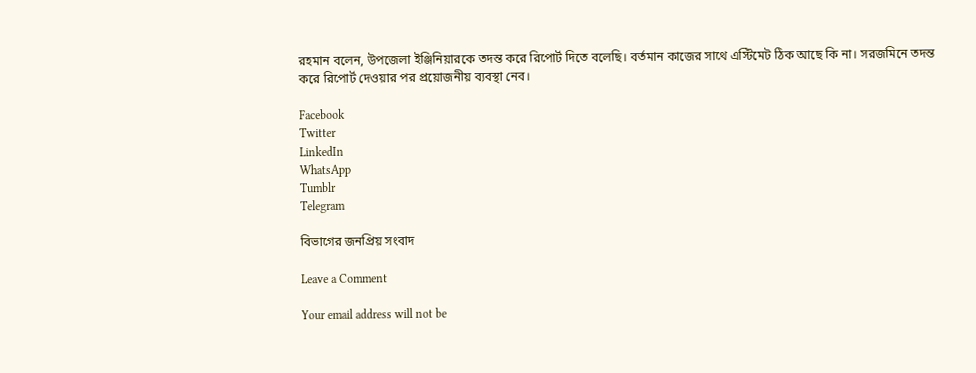রহমান বলেন, উপজেলা ইঞ্জিনিয়ারকে তদন্ত করে রিপোর্ট দিতে বলেছি। বর্তমান কাজের সাথে এস্টিমেট ঠিক আছে কি না। সরজমিনে তদন্ত করে রিপোর্ট দেওয়ার পর প্রয়োজনীয় ব্যবস্থা নেব।

Facebook
Twitter
LinkedIn
WhatsApp
Tumblr
Telegram

বিভাগের জনপ্রিয় সংবাদ

Leave a Comment

Your email address will not be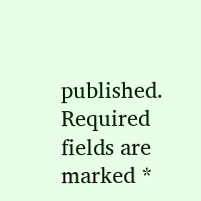published. Required fields are marked *